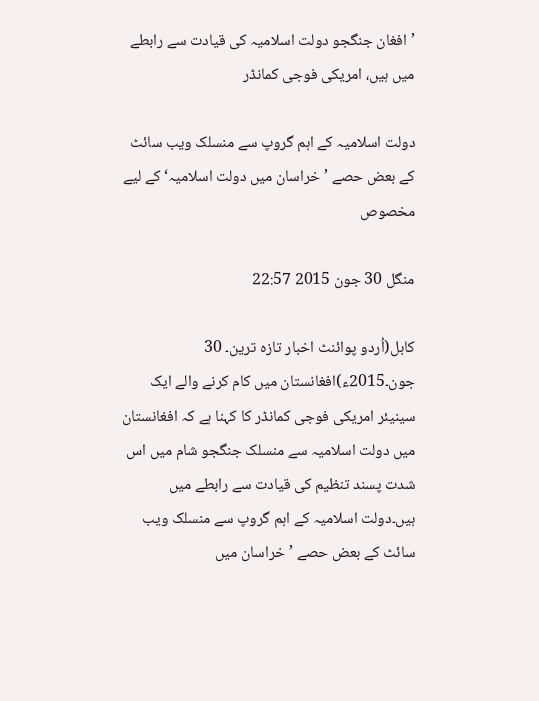’افغان جنگجو دولت اسلامیہ کی قیادت سے رابطے میں ہیں، امریکی فوجی کمانڈر

دولت اسلامیہ کے اہم گروپ سے منسلک ویب سائٹ کے بعض حصے ’خراسان میں دولت اسلامیہ‘ کے لیے مخصوص

منگل 30 جون 2015 22:57

کابل(اُردو پوائنٹ اخبار تازہ ترین۔ 30 جون۔2015ء)افغانستان میں کام کرنے والے ایک سینیئر امریکی فوجی کمانڈر کا کہنا ہے کہ افغانستان میں دولت اسلامیہ سے منسلک جنگجو شام میں اس شدت پسند تنظیم کی قیادت سے رابطے میں ہیں۔دولت اسلامیہ کے اہم گروپ سے منسلک ویب سائٹ کے بعض حصے ’خراسان میں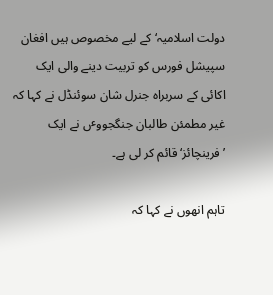دولت اسلامیہ‘ کے لیے مخصوص ہیں افغان سپیشل فورس کو تربیت دینے والی ایک اکائی کے سربراہ جنرل شان سوئنڈل نے کہا کہ غیر مطمئن طالبان جنگجووٴں نے ایک ’فرینچائز‘ قائم کر لی ہے۔

تاہم انھوں نے کہا کہ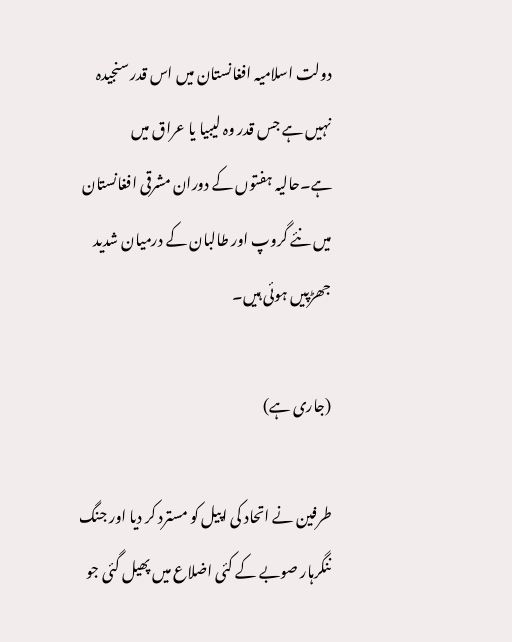دولت اسلامیہ افغانستان میں اس قدر سنجیدہ نہیں ہے جس قدر وہ لیبیا یا عراق میں ہے۔حالیہ ہفتوں کے دوران مشرقی افغانستان میں نئے گروپ اور طالبان کے درمیان شدید جھڑپیں ہوئی ہیں۔

(جاری ہے)

طرفین نے اتحاد کی اپیل کو مسترد کر دیا اور جنگ ننگرہار صوبے کے کئی اضلاع میں پھیل گئی جو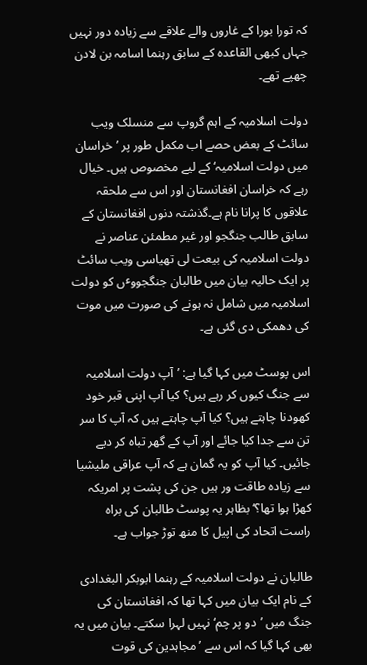کہ تورا بورا کے غاروں والے علاقے سے زیادہ دور نہیں جہاں کبھی القاعدہ کے سابق رہنما اسامہ بن لادن چھپے تھے۔

دولت اسلامیہ کے اہم گروپ سے منسلک ویب سائٹ کے بعض حصے اب مکمل طور پر ’خراسان میں دولت اسلامیہ‘ کے لیے مخصوص ہیں۔ خیال رہے کہ خراسان افغانستان اور اس سے ملحقہ علاقوں کا پرانا نام ہے۔گذشتہ دنوں افغانستان کے سابق طالب جنگجو اور غیر مطمئن عناصر نے دولت اسلامیہ کی بیعت لی تھیاسی ویب سائٹ پر ایک حالیہ بیان میں طالبان جنگجووٴں کو دولت اسلامیہ میں شامل نہ ہونے کی صورت میں موت کی دھمکی دی گئی ہے۔

اس پوسٹ میں کہا گیا ہے: ’آپ دولت اسلامیہ سے جنگ کیوں کر رہے ہیں؟ کیا آپ اپنی قبر خود کھودنا چاہتے ہیں؟ کیا آپ چاہتے ہیں کہ آپ کا سر تن سے جدا کیا جائے اور آپ کے گھر تباہ کر دیے جائیں۔ کیا آپ کو یہ گمان ہے کہ آپ عراقی ملیشیا سے زیادہ طاقت ور ہیں جن کی پشت پر امریکہ کھڑا ہوا تھا؟‘بظاہر یہ پوسٹ طالبان کی براہ راست اتحاد کی اپیل کا منھ توڑ جواب ہے۔

طالبان نے دولت اسلامیہ کے رہنما ابوبکر البغدادی کے نام ایک بیان میں کہا تھا کہ افغانستان کی جنگ میں ’دو پر چم‘ نہیں لہرا سکتے۔ بیان میں یہ بھی کہا گیا کہ اس سے ’مجاہدین کی قوت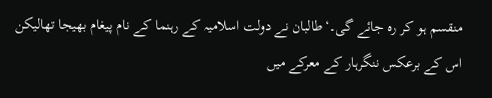منقسم ہو کر رہ جائے گی۔‘طالبان نے دولت اسلامیہ کے رہنما کے نام پیغام بھیجا تھالیکن اس کے برعکس ننگرہار کے معرکے میں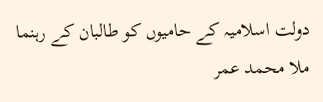دولت اسلامیہ کے حامیوں کو طالبان کے رہنما ملا محمد عمر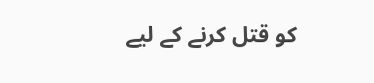کو قتل کرنے کے لیے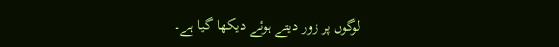لوگوں پر زور دیتے ہوئے دیکھا گیا ہے۔